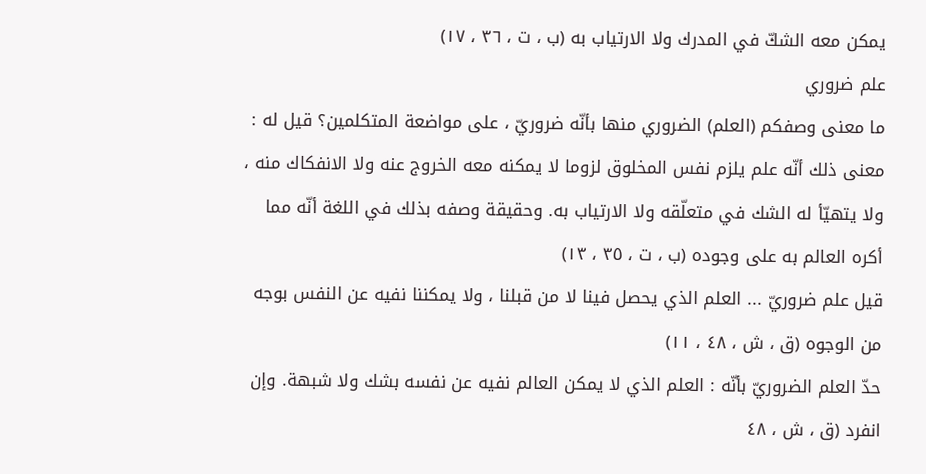يمكن معه الشكّ في المدرك ولا الارتياب به (ب ، ت ، ٣٦ ، ١٧)
علم ضروري
ما معنى وصفكم (العلم) الضروري منها بأنّه ضروريّ ، على مواضعة المتكلمين؟ قيل له : معنى ذلك أنّه علم يلزم نفس المخلوق لزوما لا يمكنه معه الخروج عنه ولا الانفكاك منه ، ولا يتهيّأ له الشك في متعلّقه ولا الارتياب به. وحقيقة وصفه بذلك في اللغة أنّه مما أكره العالم به على وجوده (ب ، ت ، ٣٥ ، ١٣)
قيل علم ضروريّ ... العلم الذي يحصل فينا لا من قبلنا ، ولا يمكننا نفيه عن النفس بوجه من الوجوه (ق ، ش ، ٤٨ ، ١١)
حدّ العلم الضروريّ بأنّه : العلم الذي لا يمكن العالم نفيه عن نفسه بشك ولا شبهة. وإن انفرد (ق ، ش ، ٤٨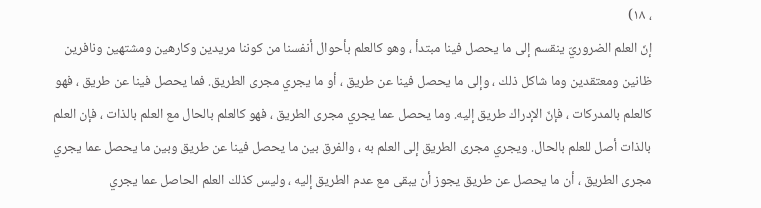، ١٨)
إنّ العلم الضروريّ ينقسم إلى ما يحصل فينا مبتدأ ، وهو كالعلم بأحوال أنفسنا من كوننا مريدين وكارهين ومشتهين ونافرين ظانين ومعتقدين وما شاكل ذلك ، وإلى ما يحصل فينا عن طريق ، أو ما يجري مجرى الطريق. فما يحصل فينا عن طريق ، فهو كالعلم بالمدركات ، فإنّ الإدراك طريق إليه. وما يحصل عما يجري مجرى الطريق ، فهو كالعلم بالحال مع العلم بالذات ، فإن العلم بالذات أصل للعلم بالحال. ويجري مجرى الطريق إلى العلم به ، والفرق بين ما يحصل فينا عن طريق وبين ما يحصل عما يجري مجرى الطريق ، أن ما يحصل عن طريق يجوز أن يبقى مع عدم الطريق إليه ، وليس كذلك العلم الحاصل عما يجري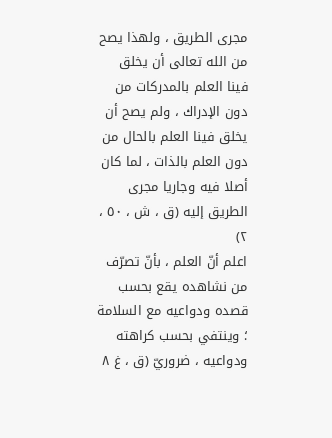مجرى الطريق ، ولهذا يصح من الله تعالى أن يخلق فينا العلم بالمدركات من دون الإدراك ، ولم يصح أن يخلق فينا العلم بالحال من دون العلم بالذات ، لما كان أصلا فيه وجاريا مجرى الطريق إليه (ق ، ش ، ٥٠ ، ٢)
اعلم أنّ العلم ، بأنّ تصرّف من نشاهده يقع بحسب قصده ودواعيه مع السلامة ؛ وينتفي بحسب كراهته ودواعيه ، ضروريّ (ق ، غ ٨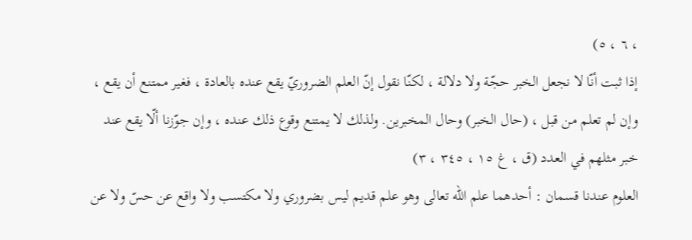، ٦ ، ٥)
إذا ثبت أنّا لا نجعل الخبر حجّة ولا دلالة ، لكنّا نقول إنّ العلم الضروريّ يقع عنده بالعادة ، فغير ممتنع أن يقع ، وإن لم تعلم من قبل ، (حال الخبر) وحال المخبرين. ولذلك لا يمتنع وقوع ذلك عنده ، وإن جوّزنا ألّا يقع عند خبر مثلهم في العدد (ق ، غ ١٥ ، ٣٤٥ ، ٣)
العلوم عندنا قسمان : أحدهما علم الله تعالى وهو علم قديم ليس بضروري ولا مكتسب ولا واقع عن حسّ ولا عن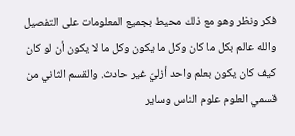فكر ونظر وهو مع ذلك محيط بجميع المعلومات على التفصيل والله عالم بكل ما كان وكل ما يكون وكل ما لا يكون أن لو كان كيف كان يكون بعلم واحد أزليّ غير حادث. والقسم الثاني من قسمي العلوم علوم الناس وساير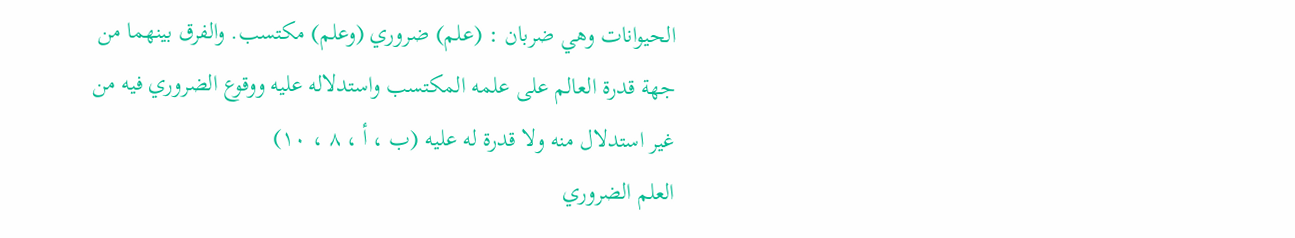الحيوانات وهي ضربان : (علم) ضروري (وعلم) مكتسب. والفرق بينهما من جهة قدرة العالم على علمه المكتسب واستدلاله عليه ووقوع الضروري فيه من غير استدلال منه ولا قدرة له عليه (ب ، أ ، ٨ ، ١٠)
العلم الضروري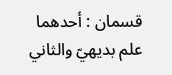قسمان : أحدهما علم بديهيّ والثاني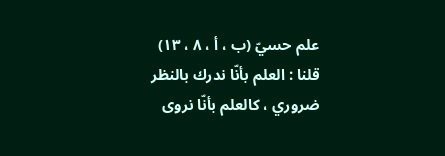علم حسيّ (ب ، أ ، ٨ ، ١٣)
قلنا : العلم بأنّا ندرك بالنظر ضروري ، كالعلم بأنّا نروى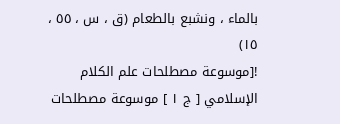بالماء ، ونشبع بالطعام (ق ، س ، ٥٥ ، ١٥)
![موسوعة مصطلحات علم الكلام الإسلامي [ ج ١ ] موسوعة مصطلحات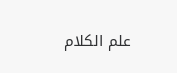علم الكلام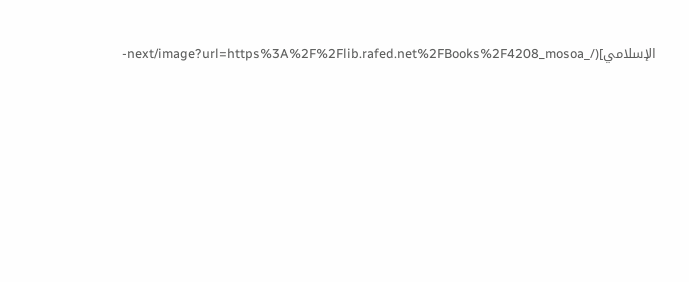الإسلامي](/_next/image?url=https%3A%2F%2Flib.rafed.net%2FBooks%2F4208_mosoa-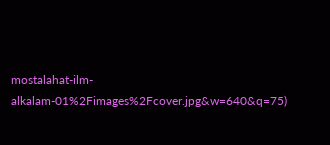mostalahat-ilm-alkalam-01%2Fimages%2Fcover.jpg&w=640&q=75)